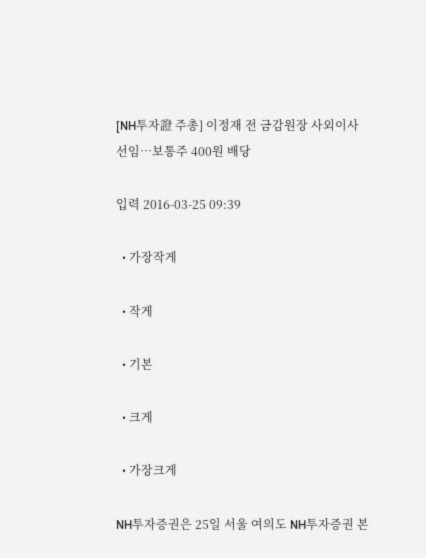[NH투자證 주총] 이정재 전 금감원장 사외이사 선임…보통주 400원 배당

입력 2016-03-25 09:39

  • 가장작게

  • 작게

  • 기본

  • 크게

  • 가장크게

NH투자증권은 25일 서울 여의도 NH투자증권 본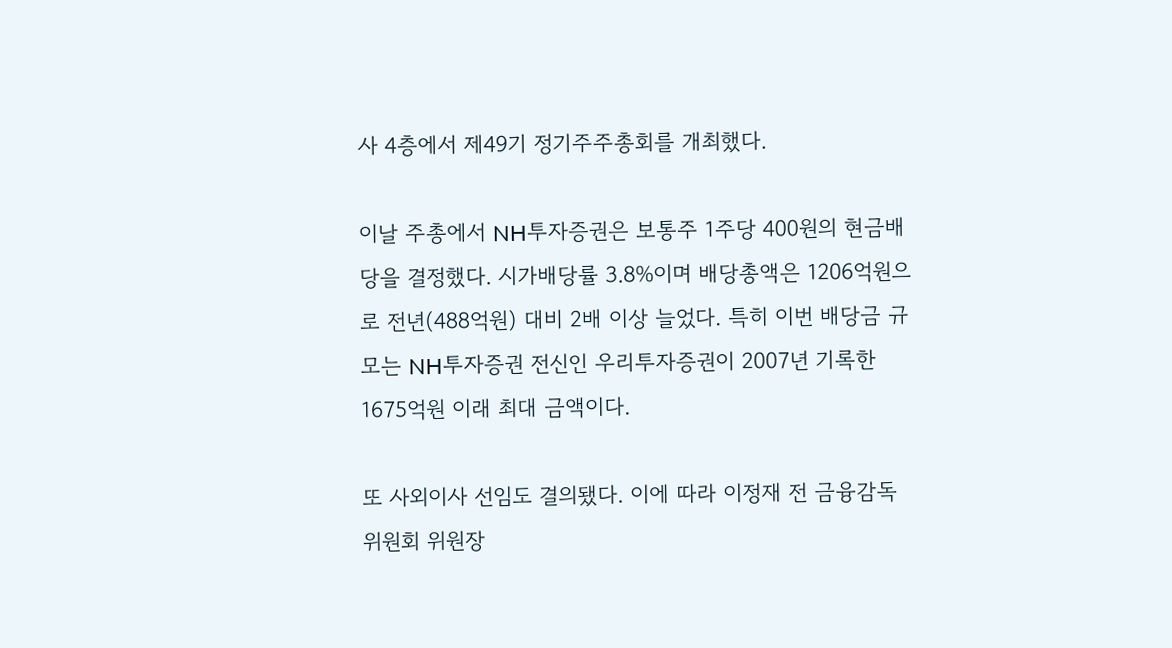사 4층에서 제49기 정기주주총회를 개최했다.

이날 주총에서 NH투자증권은 보통주 1주당 400원의 현금배당을 결정했다. 시가배당률 3.8%이며 배당총액은 1206억원으로 전년(488억원) 대비 2배 이상 늘었다. 특히 이번 배당금 규모는 NH투자증권 전신인 우리투자증권이 2007년 기록한 1675억원 이래 최대 금액이다.

또 사외이사 선임도 결의됐다. 이에 따라 이정재 전 금융감독위원회 위원장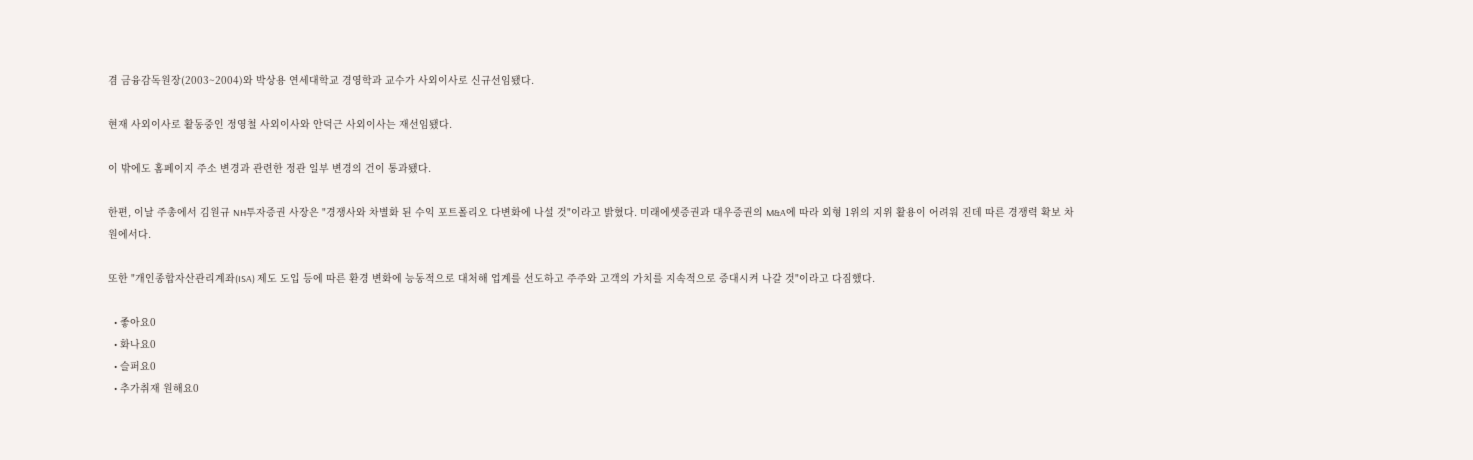겸 금융감독원장(2003~2004)와 박상용 연세대학교 경영학과 교수가 사외이사로 신규선임됐다.

현재 사외이사로 활동중인 정영철 사외이사와 안덕근 사외이사는 재선임됐다.

이 밖에도 홈페이지 주소 변경과 관련한 정관 일부 변경의 건이 통과됐다.

한편, 이날 주총에서 김원규 NH투자증권 사장은 "경쟁사와 차별화 된 수익 포트폴리오 다변화에 나설 것"이라고 밝혔다. 미래에셋증권과 대우증권의 M&A에 따라 외형 1위의 지위 활용이 어려워 진데 따른 경쟁력 확보 차원에서다.

또한 "개인종합자산관리계좌(ISA) 제도 도입 등에 따른 환경 변화에 능동적으로 대처해 업계를 선도하고 주주와 고객의 가치를 지속적으로 증대시켜 나갈 것"이라고 다짐했다.

  • 좋아요0
  • 화나요0
  • 슬퍼요0
  • 추가취재 원해요0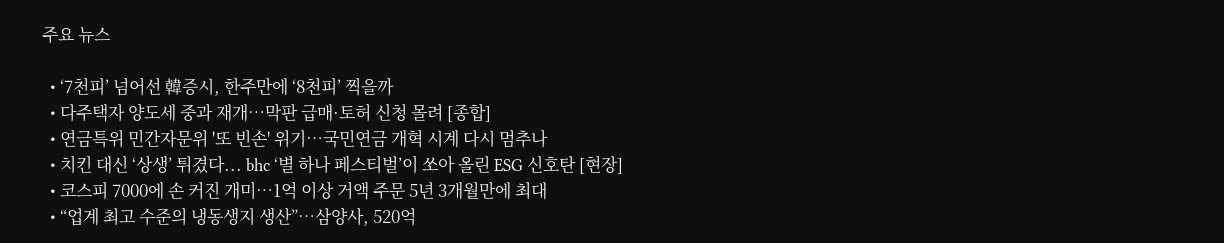주요 뉴스

  • ‘7천피’ 넘어선 韓증시, 한주만에 ‘8천피’ 찍을까
  • 다주택자 양도세 중과 재개⋯막판 급매·토허 신청 몰려 [종합]
  • 연금특위 민간자문위 '또 빈손' 위기⋯국민연금 개혁 시계 다시 멈추나
  • 치킨 대신 ‘상생’ 튀겼다... bhc ‘별 하나 페스티벌’이 쏘아 올린 ESG 신호탄 [현장]
  • 코스피 7000에 손 커진 개미…1억 이상 거액 주문 5년 3개월만에 최대
  • “업계 최고 수준의 냉동생지 생산”…삼양사, 520억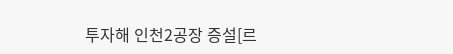투자해 인천2공장 증설[르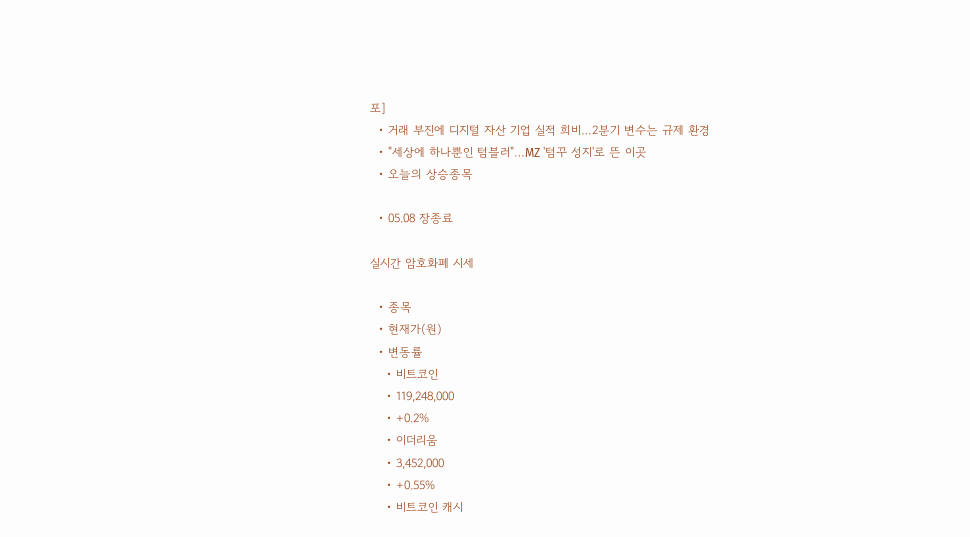포]
  • 거래 부진에 디지털 자산 기업 실적 희비…2분기 변수는 규제 환경
  • "세상에 하나뿐인 텀블러"…MZ '텀꾸 성지'로 뜬 이곳
  • 오늘의 상승종목

  • 05.08 장종료

실시간 암호화폐 시세

  • 종목
  • 현재가(원)
  • 변동률
    • 비트코인
    • 119,248,000
    • +0.2%
    • 이더리움
    • 3,452,000
    • +0.55%
    • 비트코인 캐시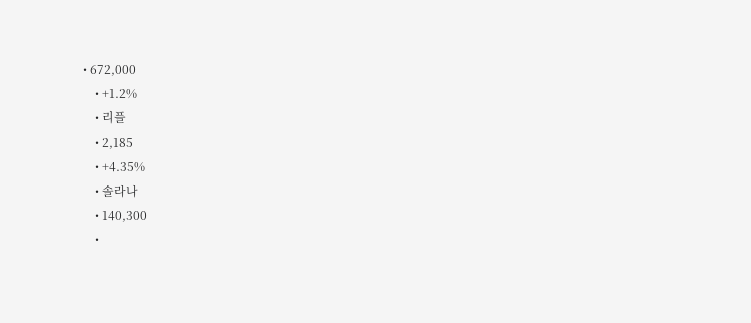• 672,000
    • +1.2%
    • 리플
    • 2,185
    • +4.35%
    • 솔라나
    • 140,300
    •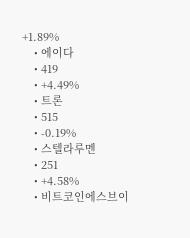+1.89%
    • 에이다
    • 419
    • +4.49%
    • 트론
    • 515
    • -0.19%
    • 스텔라루멘
    • 251
    • +4.58%
    • 비트코인에스브이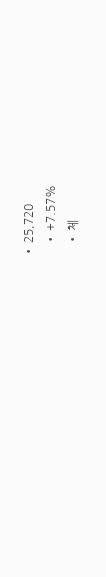• 25,720
    • +7.57%
    • 체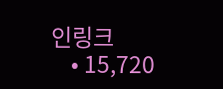인링크
    • 15,720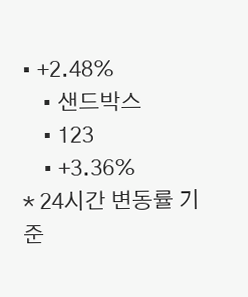• +2.48%
    • 샌드박스
    • 123
    • +3.36%
* 24시간 변동률 기준